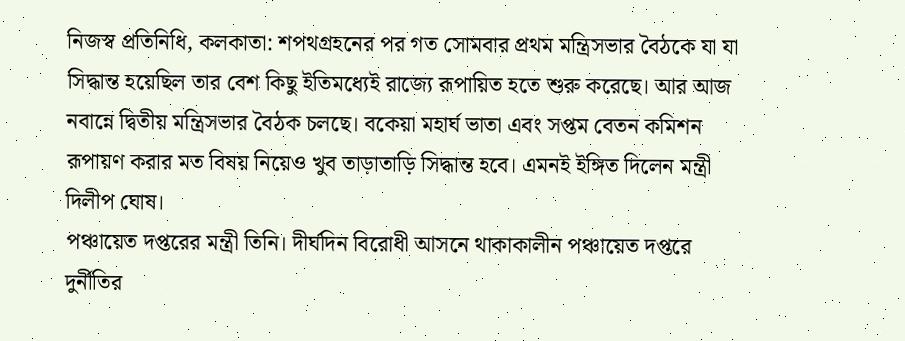নিজস্ব প্রতিনিধি, কলকাতা: শপথগ্রহনের পর গত সোমবার প্রথম মন্ত্রিসভার বৈঠকে যা যা সিদ্ধান্ত হয়েছিল তার বেশ কিছু ইতিমধ্যেই রাজ্যে রূপায়িত হতে শুরু করেছে। আর আজ নবান্নে দ্বিতীয় মন্ত্রিসভার বৈঠক চলছে। বকেয়া মহার্ঘ ভাতা এবং সপ্তম বেতন কমিশন রূপায়ণ করার মত বিষয় নিয়েও খুব তাড়াতাড়ি সিদ্ধান্ত হবে। এমনই ইঙ্গিত দিলেন মন্ত্রী দিলীপ ঘোষ।
পঞ্চায়েত দপ্তরের মন্ত্রী তিনি। দীর্ঘদিন বিরোধী আসনে থাকাকালীন পঞ্চায়েত দপ্তরে দুর্নীতির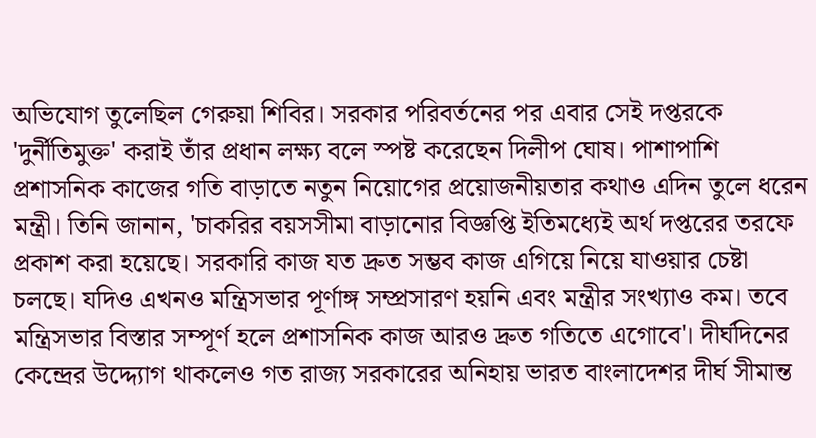অভিযোগ তুলেছিল গেরুয়া শিবির। সরকার পরিবর্তনের পর এবার সেই দপ্তরকে 'দুর্নীতিমুক্ত' করাই তাঁর প্রধান লক্ষ্য বলে স্পষ্ট করেছেন দিলীপ ঘোষ। পাশাপাশি প্রশাসনিক কাজের গতি বাড়াতে নতুন নিয়োগের প্রয়োজনীয়তার কথাও এদিন তুলে ধরেন মন্ত্রী। তিনি জানান, 'চাকরির বয়সসীমা বাড়ানোর বিজ্ঞপ্তি ইতিমধ্যেই অর্থ দপ্তরের তরফে প্রকাশ করা হয়েছে। সরকারি কাজ যত দ্রুত সম্ভব কাজ এগিয়ে নিয়ে যাওয়ার চেষ্টা চলছে। যদিও এখনও মন্ত্রিসভার পূর্ণাঙ্গ সম্প্রসারণ হয়নি এবং মন্ত্রীর সংখ্যাও কম। তবে মন্ত্রিসভার বিস্তার সম্পূর্ণ হলে প্রশাসনিক কাজ আরও দ্রুত গতিতে এগোবে'। দীর্ঘদিনের কেন্দ্রের উদ্দ্যোগ থাকলেও গত রাজ্য সরকারের অনিহায় ভারত বাংলাদেশর দীর্ঘ সীমান্ত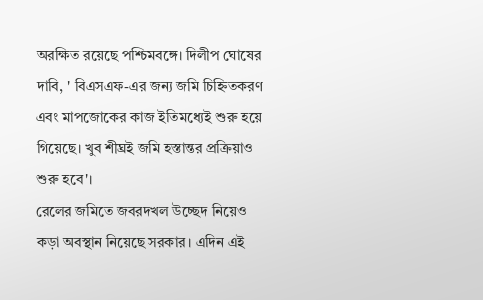অরক্ষিত রয়েছে পশ্চিমবঙ্গে। দিলীপ ঘোষের দাবি, ' বিএসএফ-এর জন্য জমি চিহ্নিতকরণ এবং মাপজোকের কাজ ইতিমধ্যেই শুরু হয়ে গিয়েছে। খুব শীঘ্রই জমি হস্তান্তর প্রক্রিয়াও শুরু হবে'।
রেলের জমিতে জবরদখল উচ্ছেদ নিয়েও কড়া অবস্থান নিয়েছে সরকার। এদিন এই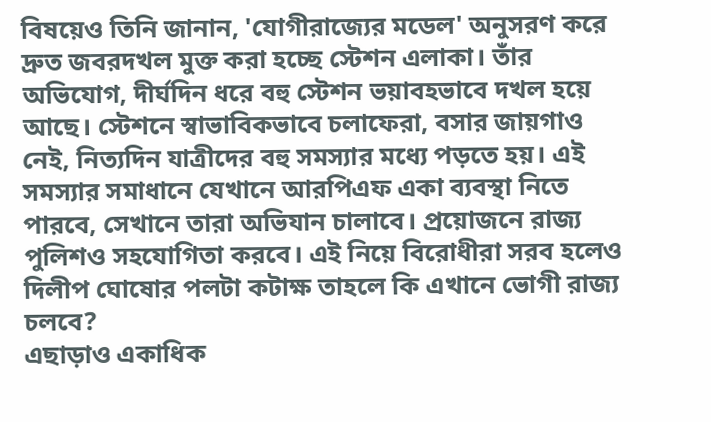বিষয়েও তিনি জানান, 'যোগীরাজ্যের মডেল' অনুসরণ করে দ্রুত জবরদখল মুক্ত করা হচ্ছে স্টেশন এলাকা। তাঁর অভিযোগ, দীর্ঘদিন ধরে বহু স্টেশন ভয়াবহভাবে দখল হয়ে আছে। স্টেশনে স্বাভাবিকভাবে চলাফেরা, বসার জায়গাও নেই, নিত্যদিন যাত্রীদের বহু সমস্যার মধ্যে পড়তে হয়। এই সমস্যার সমাধানে যেখানে আরপিএফ একা ব্যবস্থা নিতে পারবে, সেখানে তারা অভিযান চালাবে। প্রয়োজনে রাজ্য পুলিশও সহযোগিতা করবে। এই নিয়ে বিরোধীরা সরব হলেও দিলীপ ঘোষোর পলটা কটাক্ষ তাহলে কি এখানে ভোগী রাজ্য চলবে?
এছাড়াও একাধিক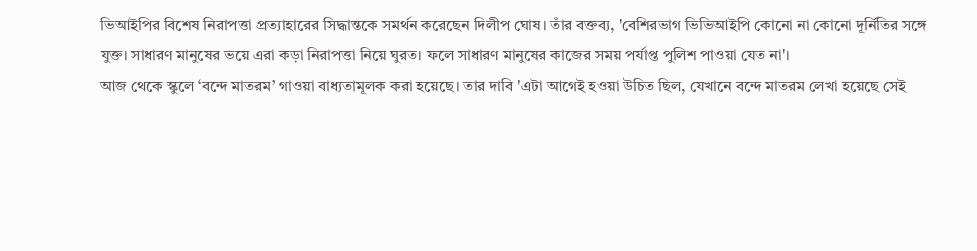ভিআইপির বিশেষ নিরাপত্তা প্রত্যাহারের সিদ্ধান্তকে সমর্থন করেছেন দিলীপ ঘোষ। তাঁর বক্তব্য, 'বেশিরভাগ ভিভিআইপি কোনো না কোনো দূর্নিতির সঙ্গে যুক্ত। সাধারণ মানুষের ভয়ে এরা কড়া নিরাপত্তা নিয়ে ঘুরত। ফলে সাধারণ মানুষের কাজের সময় পর্যাপ্ত পুলিশ পাওয়া যেত না'।
আজ থেকে স্কুলে ‘বন্দে মাতরম’ গাওয়া বাধ্যতামূলক করা হয়েছে। তার দাবি 'এটা আগেই হওয়া উচিত ছিল, যেখানে বন্দে মাতরম লেখা হয়েছে সেই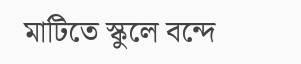মাটিতে স্কুলে বন্দে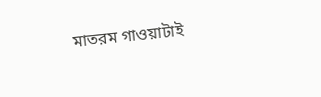মাতরম গাওয়াটাই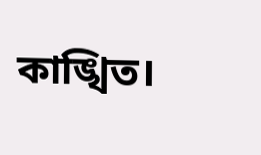কাঙ্খিত।